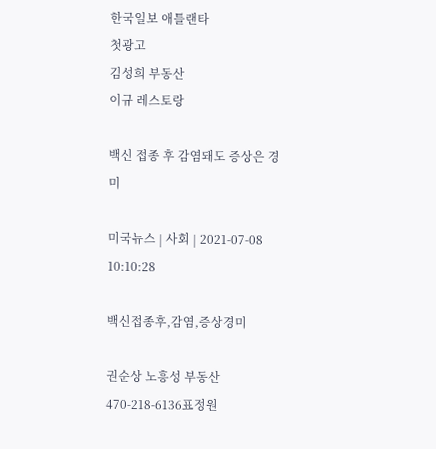한국일보 애틀랜타
첫광고
김성희 부동산
이규 레스토랑

백신 접종 후 감염돼도 증상은 경미

미국뉴스 | 사회 | 2021-07-08 10:10:28

백신접종후,감염,증상경미

권순상 노흥성 부동산 470-218-6136표정원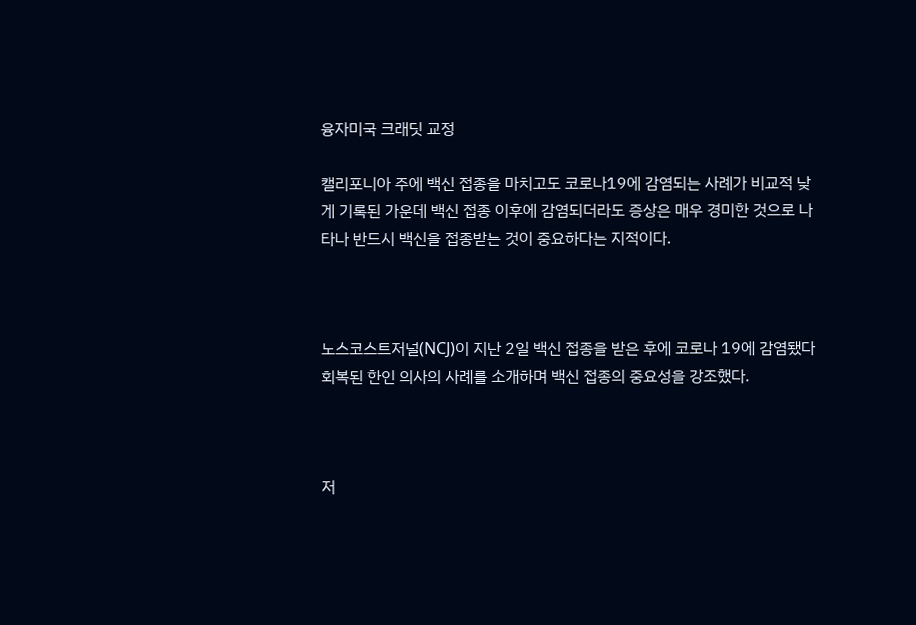융자미국 크래딧 교정

캘리포니아 주에 백신 접종을 마치고도 코로나19에 감염되는 사례가 비교적 낮게 기록된 가운데 백신 접종 이후에 감염되더라도 증상은 매우 경미한 것으로 나타나 반드시 백신을 접종받는 것이 중요하다는 지적이다.



노스코스트저널(NCJ)이 지난 2일 백신 접종을 받은 후에 코로나 19에 감염됐다 회복된 한인 의사의 사례를 소개하며 백신 접종의 중요성을 강조했다.



저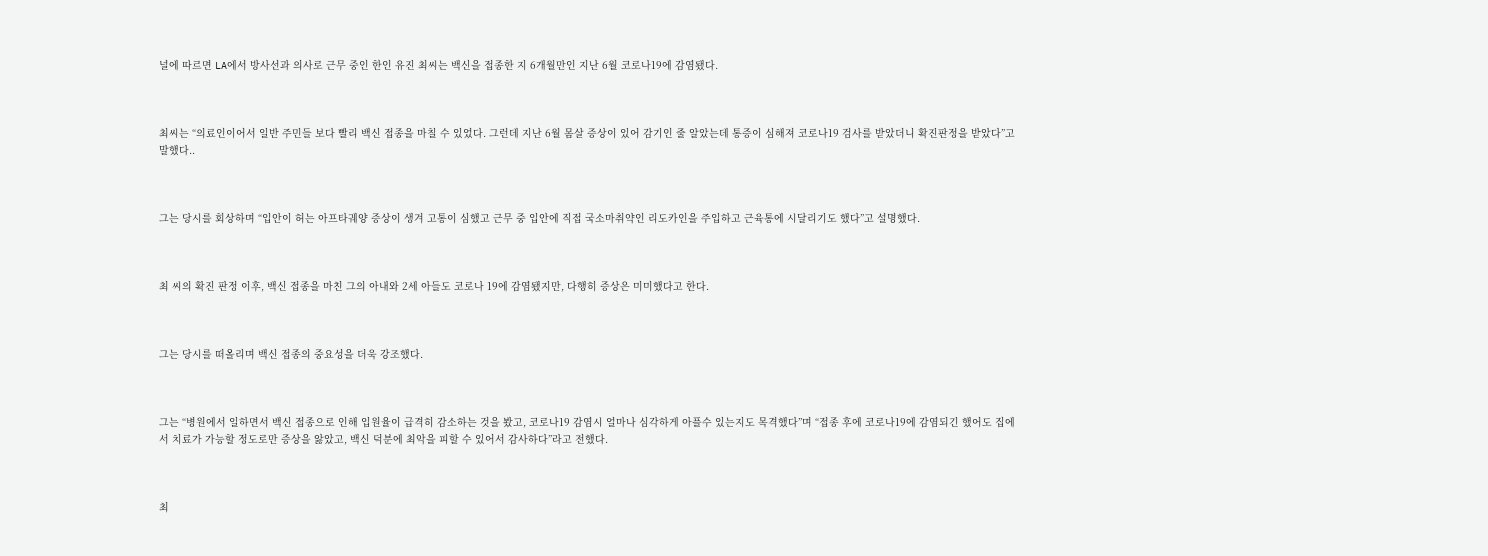널에 따르면 LA에서 방사선과 의사로 근무 중인 한인 유진 최씨는 백신을 접종한 지 6개월만인 지난 6월 코로나19에 감염됐다.



최씨는 “의료인이어서 일반 주민들 보다 빨리 백신 접종을 마칠 수 있었다. 그런데 지난 6월 몸살 증상이 있어 감기인 줄 알았는데 통증이 심해져 코로나19 검사를 받았더니 확진판정을 받았다”고 말했다..



그는 당시를 회상하며 “입안이 허는 아프타궤양 증상이 생겨 고통이 심했고 근무 중 입안에 직접 국소마취약인 리도카인을 주입하고 근육통에 시달리기도 했다”고 설명했다.



최 씨의 확진 판정 이후, 백신 접종을 마친 그의 아내와 2세 아들도 코로나 19에 감염됐지만, 다행히 증상은 미미했다고 한다.



그는 당시를 떠올리며 백신 접종의 중요성을 더욱 강조했다.



그는 “병원에서 일하면서 백신 접종으로 인해 입원율이 급격히 감소하는 것을 봤고, 코로나19 감염시 얼마나 심각하게 아플수 있는지도 목격했다”며 “접종 후에 코로나19에 감염되긴 했어도 집에서 치료가 가능할 정도로만 증상을 앓았고, 백신 덕분에 최악을 피할 수 있어서 감사하다”라고 전했다.



최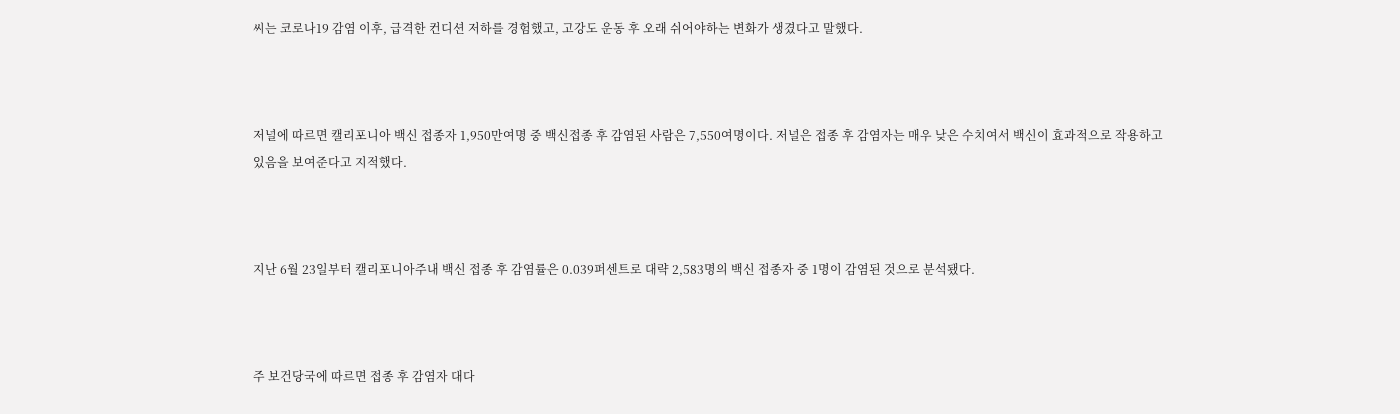씨는 코로나19 감염 이후, 급격한 컨디션 저하를 경험했고, 고강도 운동 후 오래 쉬어야하는 변화가 생겼다고 말했다.



저널에 따르면 캘리포니아 백신 접종자 1,950만여명 중 백신접종 후 감염된 사람은 7,550여명이다. 저널은 접종 후 감염자는 매우 낮은 수치여서 백신이 효과적으로 작용하고 있음을 보여준다고 지적했다.



지난 6월 23일부터 캘리포니아주내 백신 접종 후 감염률은 0.039퍼센트로 대략 2,583명의 백신 접종자 중 1명이 감염된 것으로 분석됐다.



주 보건당국에 따르면 접종 후 감염자 대다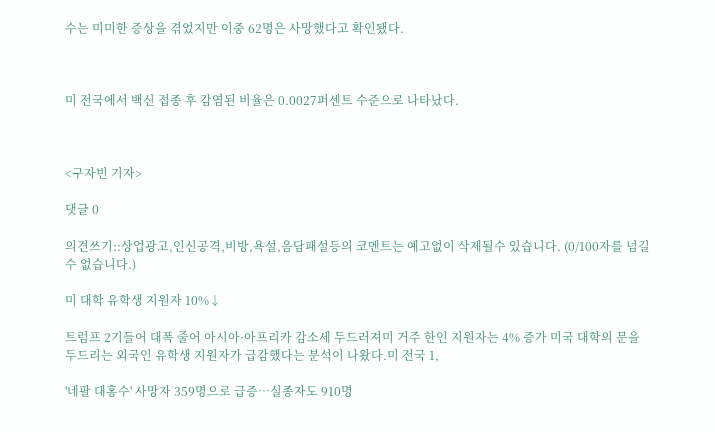수는 미미한 증상을 겪었지만 이중 62명은 사망했다고 확인됐다.



미 전국에서 백신 접종 후 감염된 비율은 0.0027퍼센트 수준으로 나타났다.



<구자빈 기자>

댓글 0

의견쓰기::상업광고,인신공격,비방,욕설,음담패설등의 코멘트는 예고없이 삭제될수 있습니다. (0/100자를 넘길 수 없습니다.)

미 대학 유학생 지원자 10%↓

트럼프 2기들어 대폭 줄어 아시아·아프리카 감소세 두드러져미 거주 한인 지원자는 4% 증가 미국 대학의 문을 두드리는 외국인 유학생 지원자가 급감했다는 분석이 나왔다.미 전국 1,

'네팔 대홍수' 사망자 359명으로 급증…실종자도 910명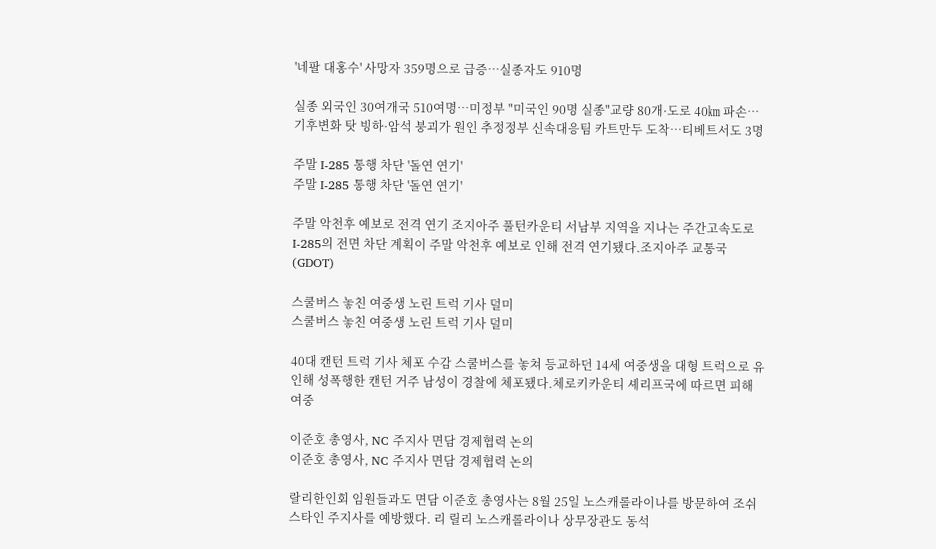'네팔 대홍수' 사망자 359명으로 급증…실종자도 910명

실종 외국인 30여개국 510여명…미정부 "미국인 90명 실종"교량 80개·도로 40㎞ 파손…기후변화 탓 빙하·암석 붕괴가 원인 추정정부 신속대응팀 카트만두 도착…티베트서도 3명

주말 I-285 통행 차단 '돌연 연기'
주말 I-285 통행 차단 '돌연 연기'

주말 악천후 예보로 전격 연기 조지아주 풀턴카운티 서남부 지역을 지나는 주간고속도로 I-285의 전면 차단 계획이 주말 악천후 예보로 인해 전격 연기됐다.조지아주 교통국(GDOT)

스쿨버스 놓친 여중생 노린 트럭 기사 덜미
스쿨버스 놓친 여중생 노린 트럭 기사 덜미

40대 캔턴 트럭 기사 체포 수감 스쿨버스를 놓쳐 등교하던 14세 여중생을 대형 트럭으로 유인해 성폭행한 캔턴 거주 남성이 경찰에 체포됐다.체로키카운티 셰리프국에 따르면 피해 여중

이준호 총영사, NC 주지사 면담 경제협력 논의
이준호 총영사, NC 주지사 면담 경제협력 논의

랄리한인회 임원들과도 면담 이준호 총영사는 8월 25일 노스캐롤라이나를 방문하여 조쉬 스타인 주지사를 예방했다. 리 릴리 노스캐롤라이나 상무장관도 동석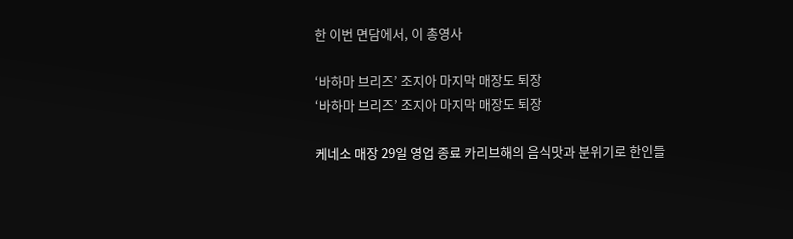한 이번 면담에서, 이 총영사

‘바하마 브리즈’ 조지아 마지막 매장도 퇴장
‘바하마 브리즈’ 조지아 마지막 매장도 퇴장

케네소 매장 29일 영업 종료 카리브해의 음식맛과 분위기로 한인들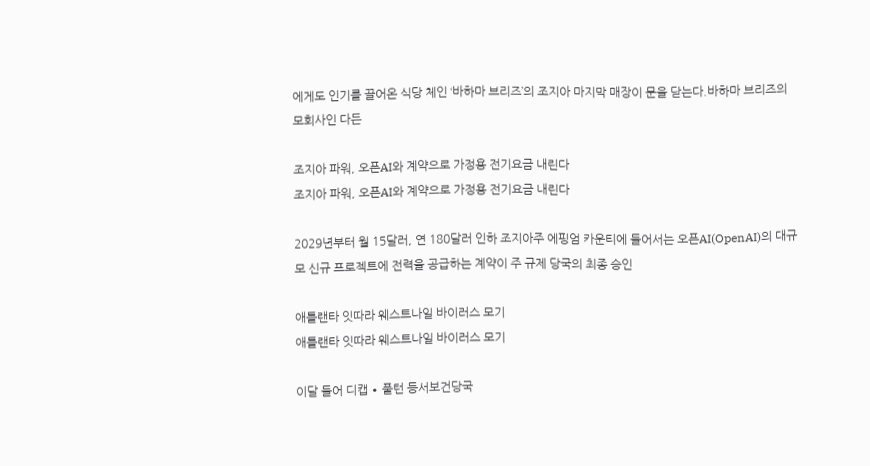에게도 인기를 끌어온 식당 체인 ‘바하마 브리즈’의 조지아 마지막 매장이 문을 닫는다.바하마 브리즈의 모회사인 다든

조지아 파워, 오픈AI와 계약으로 가정용 전기요금 내린다
조지아 파워, 오픈AI와 계약으로 가정용 전기요금 내린다

2029년부터 월 15달러, 연 180달러 인하 조지아주 에핑엄 카운티에 들어서는 오픈AI(OpenAI)의 대규모 신규 프로젝트에 전력을 공급하는 계약이 주 규제 당국의 최종 승인

애틀랜타 잇따라 웨스트나일 바이러스 모기
애틀랜타 잇따라 웨스트나일 바이러스 모기

이달 들어 디캡 ∙ 풀턴 등서보건당국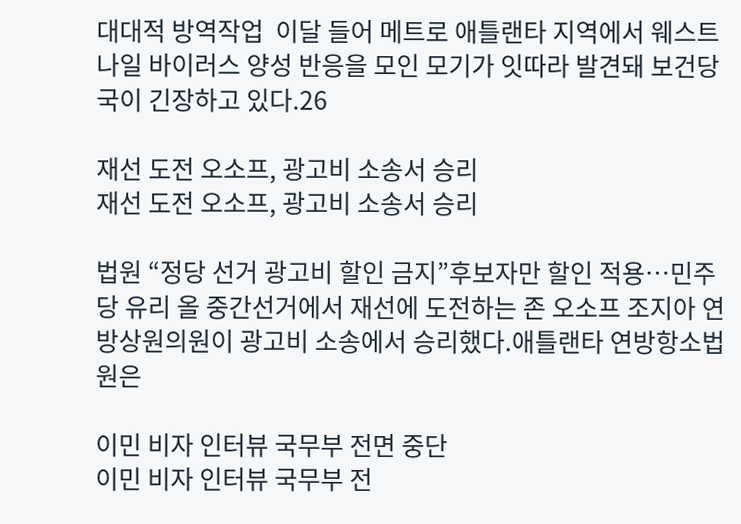대대적 방역작업  이달 들어 메트로 애틀랜타 지역에서 웨스트나일 바이러스 양성 반응을 모인 모기가 잇따라 발견돼 보건당국이 긴장하고 있다.26

재선 도전 오소프, 광고비 소송서 승리
재선 도전 오소프, 광고비 소송서 승리

법원 “정당 선거 광고비 할인 금지”후보자만 할인 적용…민주당 유리 올 중간선거에서 재선에 도전하는 존 오소프 조지아 연방상원의원이 광고비 소송에서 승리했다.애틀랜타 연방항소법원은

이민 비자 인터뷰 국무부 전면 중단
이민 비자 인터뷰 국무부 전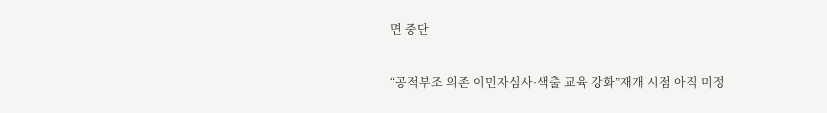면 중단

“공적부조 의존 이민자심사·색출 교육 강화”재개 시점 아직 미정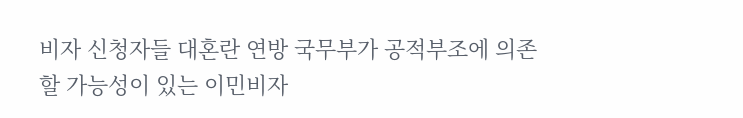비자 신청자들 대혼란 연방 국무부가 공적부조에 의존할 가능성이 있는 이민비자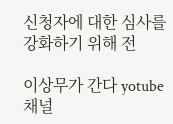신청자에 대한 심사를 강화하기 위해 전

이상무가 간다 yotube 채널